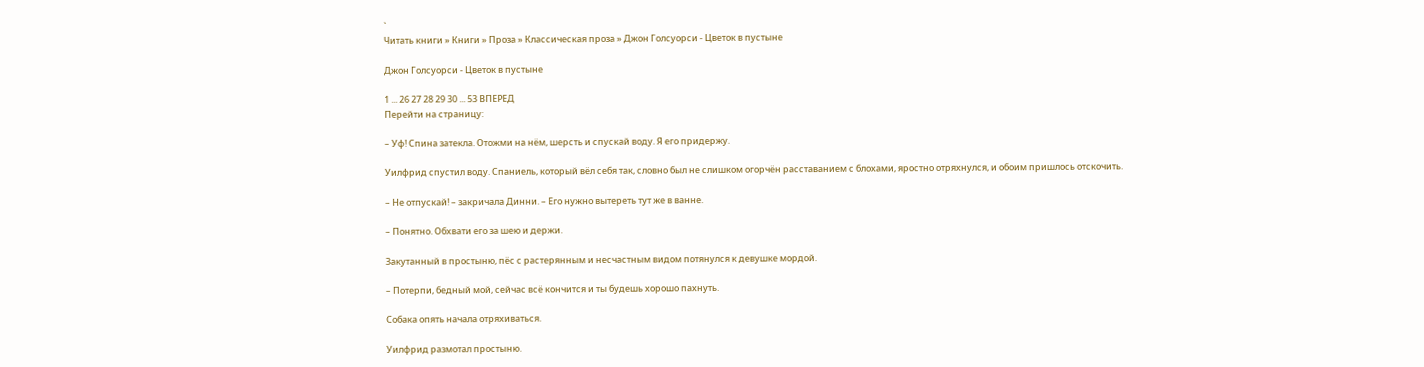`
Читать книги » Книги » Проза » Классическая проза » Джон Голсуорси - Цветок в пустыне

Джон Голсуорси - Цветок в пустыне

1 ... 26 27 28 29 30 ... 53 ВПЕРЕД
Перейти на страницу:

– Уф! Спина затекла. Отожми на нём, шерсть и спускай воду. Я его придержу.

Уилфрид спустил воду. Спаниель, который вёл себя так, словно был не слишком огорчён расставанием с блохами, яростно отряхнулся, и обоим пришлось отскочить.

– Не отпускай! – закричала Динни. – Его нужно вытереть тут же в ванне.

– Понятно. Обхвати его за шею и держи.

Закутанный в простыню, пёс с растерянным и несчастным видом потянулся к девушке мордой.

– Потерпи, бедный мой, сейчас всё кончится и ты будешь хорошо пахнуть.

Собака опять начала отряхиваться.

Уилфрид размотал простыню.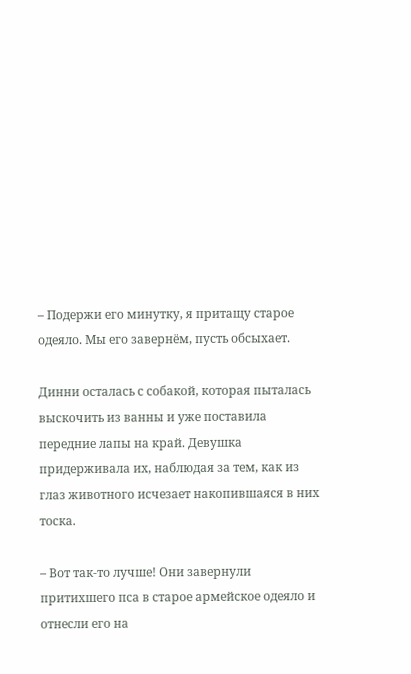– Подержи его минутку, я притащу старое одеяло. Мы его завернём, пусть обсыхает.

Динни осталась с собакой, которая пыталась выскочить из ванны и уже поставила передние лапы на край. Девушка придерживала их, наблюдая за тем, как из глаз животного исчезает накопившаяся в них тоска.

– Вот так-то лучше! Они завернули притихшего пса в старое армейское одеяло и отнесли его на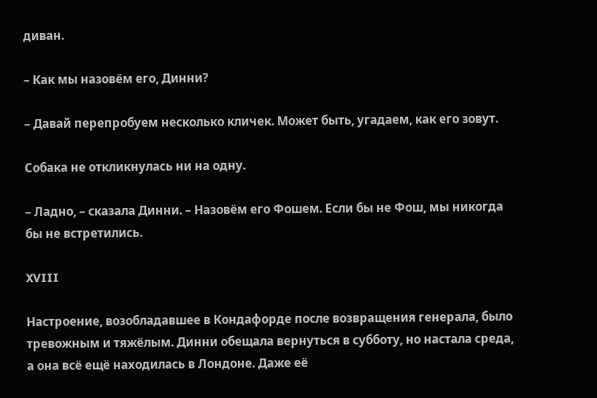диван.

– Как мы назовём его, Динни?

– Давай перепробуем несколько кличек. Может быть, угадаем, как его зовут.

Собака не откликнулась ни на одну.

– Ладно, – сказала Динни. – Назовём его Фошем. Если бы не Фош, мы никогда бы не встретились.

XVIII

Настроение, возобладавшее в Кондафорде после возвращения генерала, было тревожным и тяжёлым. Динни обещала вернуться в субботу, но настала среда, а она всё ещё находилась в Лондоне. Даже её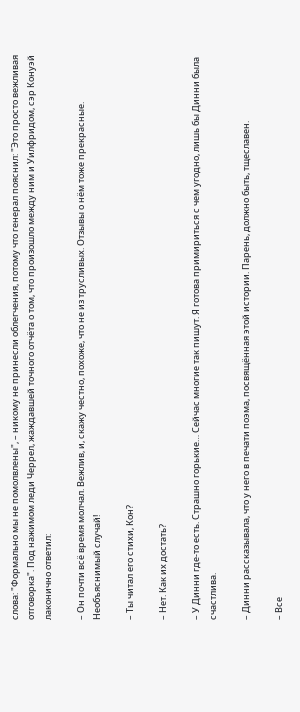слова: "Формально мы не помолвлены", – никому не принесли облегчения, потому что генерал пояснил: "Это просто вежливая отговорка". Под нажимом леди Черрел, жаждавшей точного отчёта о том, что произошло между ним и Уилфридом, сэр Конуэй лаконично ответил:

– Он почти всё время молчал. Вежлив, и, скажу честно, похоже, что не из трусливых. Отзывы о нём тоже прекрасные. Необъяснимый случай!

– Ты читал его стихи, Кон?

– Нет. Как их достать?

– У Динни где-то есть. Страшно горькие… Сейчас многие так пишут. Я готова примириться с чем угодно, лишь бы Динни была счастлива.

– Динни рассказывала, что у него в печати поэма, посвящённая этой истории. Парень, должно быть, тщеславен.

– Все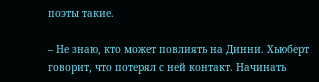поэты такие.

– Не знаю, кто может повлиять на Динни. Хьюберт говорит, что потерял с ней контакт. Начинать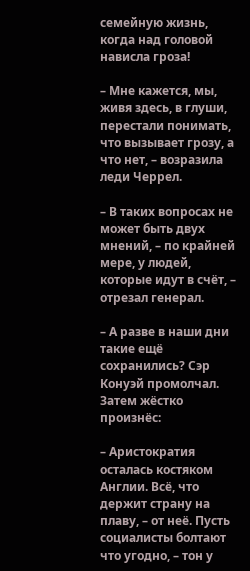семейную жизнь, когда над головой нависла гроза!

– Мне кажется, мы, живя здесь, в глуши, перестали понимать, что вызывает грозу, а что нет, – возразила леди Черрел.

– В таких вопросах не может быть двух мнений, – по крайней мере, у людей, которые идут в счёт, – отрезал генерал.

– А разве в наши дни такие ещё сохранились? Сэр Конуэй промолчал. Затем жёстко произнёс:

– Аристократия осталась костяком Англии. Всё, что держит страну на плаву, – от неё. Пусть социалисты болтают что угодно, – тон у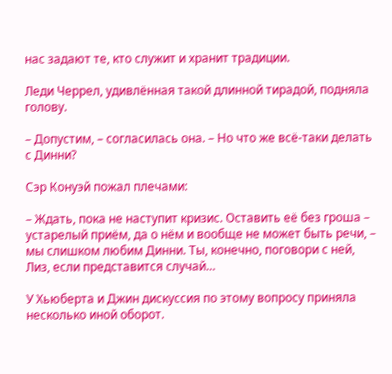нас задают те, кто служит и хранит традиции.

Леди Черрел, удивлённая такой длинной тирадой, подняла голову.

– Допустим, – согласилась она. – Но что же всё-таки делать с Динни?

Сэр Конуэй пожал плечами:

– Ждать, пока не наступит кризис. Оставить её без гроша – устарелый приём, да о нём и вообще не может быть речи, – мы слишком любим Динни. Ты, конечно, поговори с ней, Лиз, если представится случай…

У Хьюберта и Джин дискуссия по этому вопросу приняла несколько иной оборот.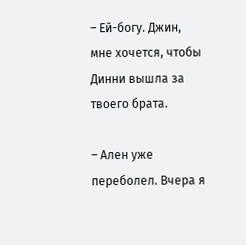– Ей-богу. Джин, мне хочется, чтобы Динни вышла за твоего брата.

– Ален уже переболел. Вчера я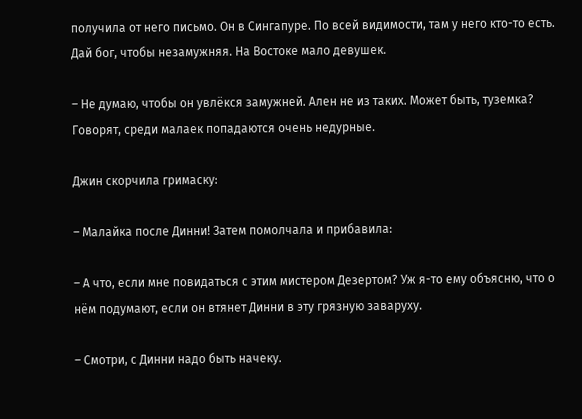получила от него письмо. Он в Сингапуре. По всей видимости, там у него кто-то есть. Дай бог, чтобы незамужняя. На Востоке мало девушек.

– Не думаю, чтобы он увлёкся замужней. Ален не из таких. Может быть, туземка? Говорят, среди малаек попадаются очень недурные.

Джин скорчила гримаску:

– Малайка после Динни! Затем помолчала и прибавила:

– А что, если мне повидаться с этим мистером Дезертом? Уж я-то ему объясню, что о нём подумают, если он втянет Динни в эту грязную заваруху.

– Смотри, с Динни надо быть начеку.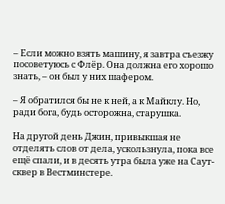– Если можно взять машину, я завтра съезжу посоветуюсь с Флёр. Она должна его хорошо знать, – он был у них шафером.

– Я обратился бы не к ней, а к Майклу. Но, ради бога, будь осторожна, старушка.

На другой день Джин, привыкшая не отделять слов от дела, ускользнула, пока все ещё спали, и в десять утра была уже на Саут-сквер в Вестминстере.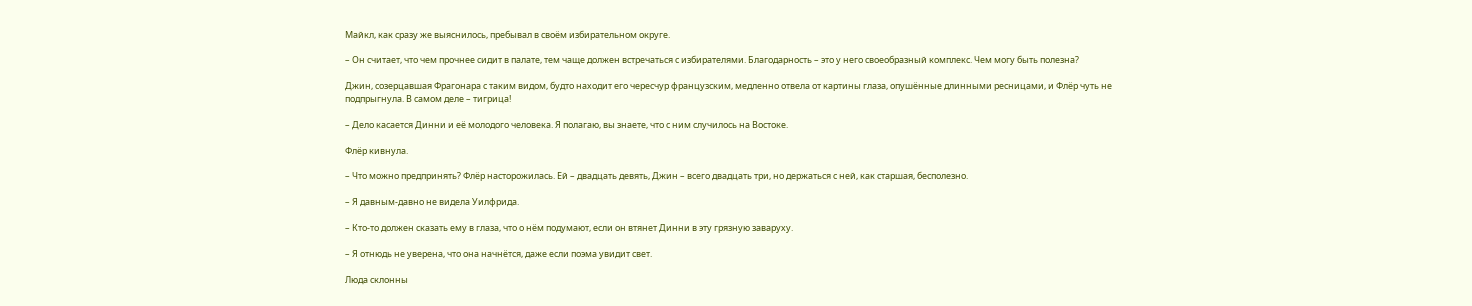Майкл, как сразу же выяснилось, пребывал в своём избирательном округе.

– Он считает, что чем прочнее сидит в палате, тем чаще должен встречаться с избирателями. Благодарность – это у него своеобразный комплекс. Чем могу быть полезна?

Джин, созерцавшая Фрагонара с таким видом, будто находит его чересчур французским, медленно отвела от картины глаза, опушённые длинными ресницами, и Флёр чуть не подпрыгнула. В самом деле – тигрица!

– Дело касается Динни и её молодого человека. Я полагаю, вы знаете, что с ним случилось на Востоке.

Флёр кивнула.

– Что можно предпринять? Флёр насторожилась. Ей – двадцать девять, Джин – всего двадцать три, но держаться с ней, как старшая, бесполезно.

– Я давным-давно не видела Уилфрида.

– Кто-то должен сказать ему в глаза, что о нём подумают, если он втянет Динни в эту грязную заваруху.

– Я отнюдь не уверена, что она начнётся, даже если поэма увидит свет.

Люда склонны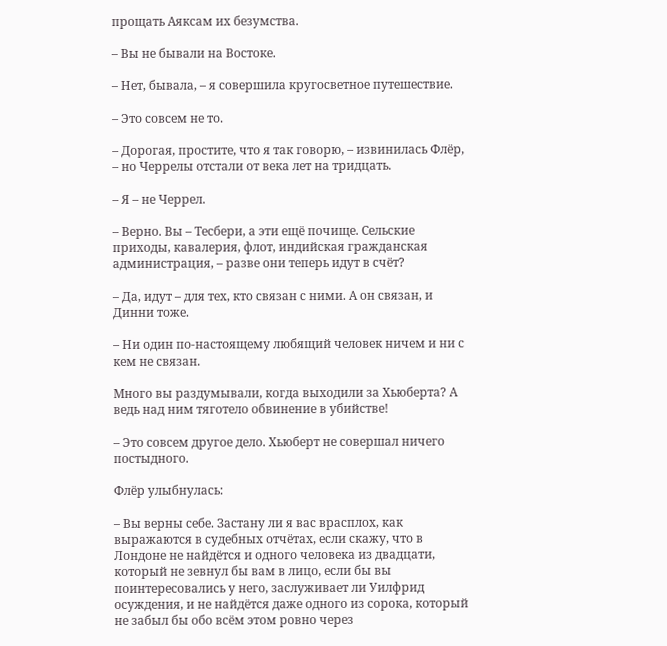прощать Аяксам их безумства.

– Вы не бывали на Востоке.

– Нет, бывала, – я совершила кругосветное путешествие.

– Это совсем не то.

– Дорогая, простите, что я так говорю, – извинилась Флёр, – но Черрелы отстали от века лет на тридцать.

– Я – не Черрел.

– Верно. Вы – Тесбери, а эти ещё почище. Сельские приходы, кавалерия, флот, индийская гражданская администрация, – разве они теперь идут в счёт?

– Да, идут – для тех, кто связан с ними. А он связан, и Динни тоже.

– Ни один по-настоящему любящий человек ничем и ни с кем не связан.

Много вы раздумывали, когда выходили за Хьюберта? А ведь над ним тяготело обвинение в убийстве!

– Это совсем другое дело. Хьюберт не совершал ничего постыдного.

Флёр улыбнулась:

– Вы верны себе. Застану ли я вас врасплох, как выражаются в судебных отчётах, если скажу, что в Лондоне не найдётся и одного человека из двадцати, который не зевнул бы вам в лицо, если бы вы поинтересовались у него, заслуживает ли Уилфрид осуждения, и не найдётся даже одного из сорока, который не забыл бы обо всём этом ровно через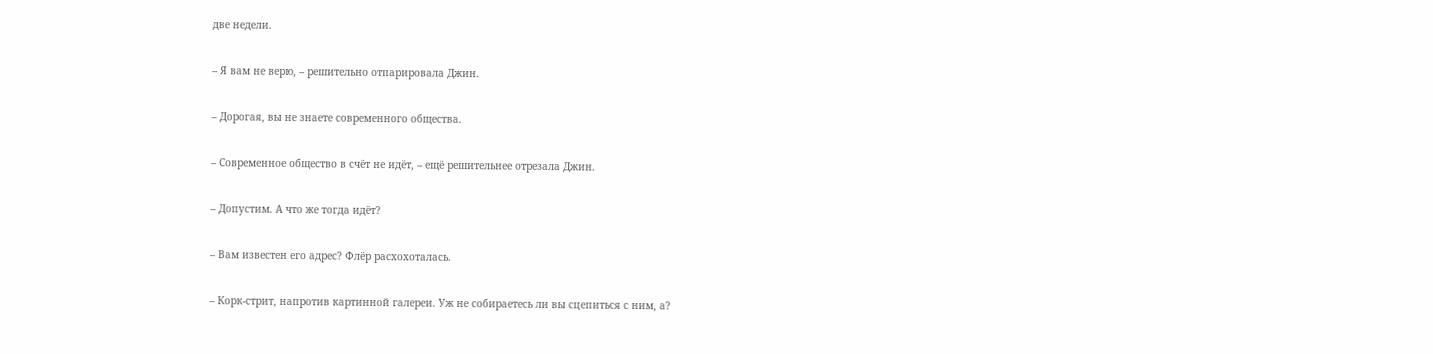две недели.

– Я вам не верю, – решительно отпарировала Джин.

– Дорогая, вы не знаете современного общества.

– Современное общество в счёт не идёт, – ещё решительнее отрезала Джин.

– Допустим. А что же тогда идёт?

– Вам известен его адрес? Флёр расхохоталась.

– Корк-стрит, напротив картинной галереи. Уж не собираетесь ли вы сцепиться с ним, а?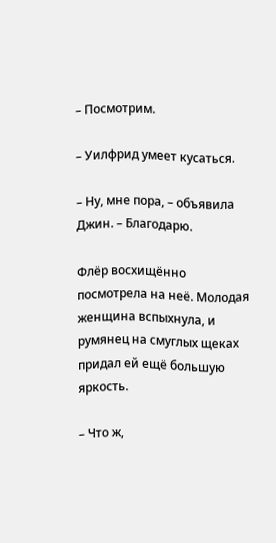– Посмотрим.

– Уилфрид умеет кусаться.

– Ну, мне пора, – объявила Джин. – Благодарю.

Флёр восхищённо посмотрела на неё. Молодая женщина вспыхнула, и румянец на смуглых щеках придал ей ещё большую яркость.

– Что ж,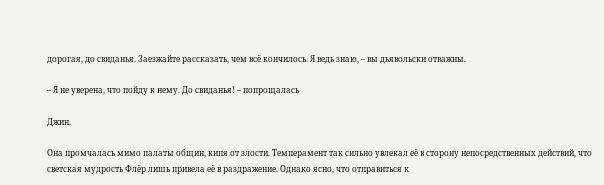дорогая, до свиданья. Заезжайте рассказать, чем всё кончилось. Я ведь знаю, – вы дьявольски отважны.

– Я не уверена, что пойду к нему. До свиданья! – попрощалась

Джин.

Она промчалась мимо палаты общин, кипя от злости. Темперамент так сильно увлекал её в сторону непосредственных действий, что светская мудрость Флёр лишь привела её в раздражение. Однако ясно, что отправиться к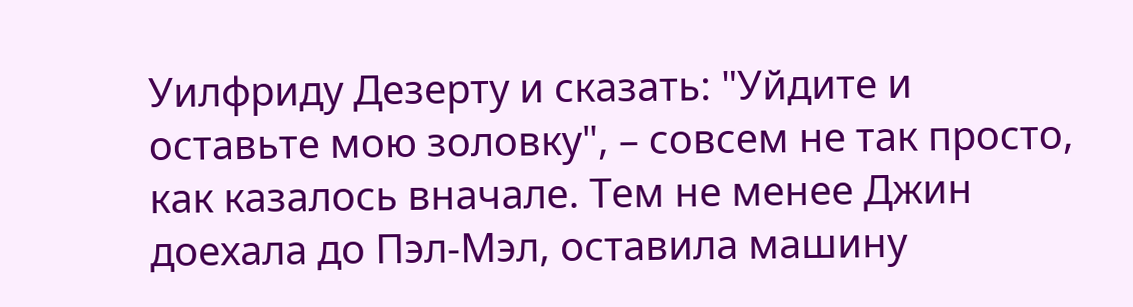Уилфриду Дезерту и сказать: "Уйдите и оставьте мою золовку", – совсем не так просто, как казалось вначале. Тем не менее Джин доехала до Пэл-Мэл, оставила машину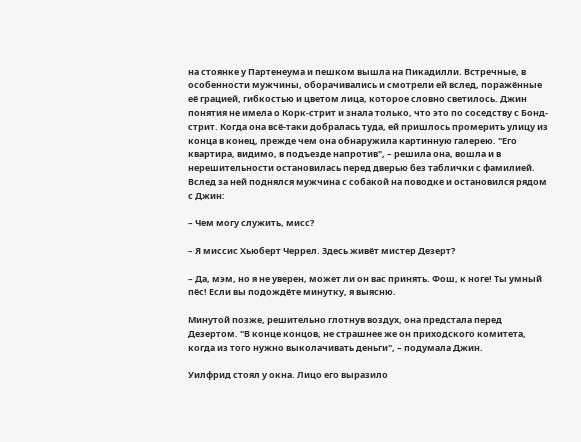на стоянке у Партенеума и пешком вышла на Пикадилли. Встречные, в особенности мужчины, оборачивались и смотрели ей вслед, поражённые её грацией, гибкостью и цветом лица, которое словно светилось. Джин понятия не имела о Корк-стрит и знала только, что это по соседству с Бонд-стрит. Когда она всё-таки добралась туда, ей пришлось промерить улицу из конца в конец, прежде чем она обнаружила картинную галерею. "Его квартира, видимо, в подъезде напротив", – решила она, вошла и в нерешительности остановилась перед дверью без таблички с фамилией. Вслед за ней поднялся мужчина с собакой на поводке и остановился рядом с Джин:

– Чем могу служить, мисс?

– Я миссис Хьюберт Черрел. Здесь живёт мистер Дезерт?

– Да, мэм, но я не уверен, может ли он вас принять. Фош, к ноге! Ты умный пёс! Если вы подождёте минутку, я выясню.

Минутой позже, решительно глотнув воздух, она предстала перед Дезертом. "В конце концов, не страшнее же он приходского комитета, когда из того нужно выколачивать деньги", – подумала Джин.

Уилфрид стоял у окна. Лицо его выразило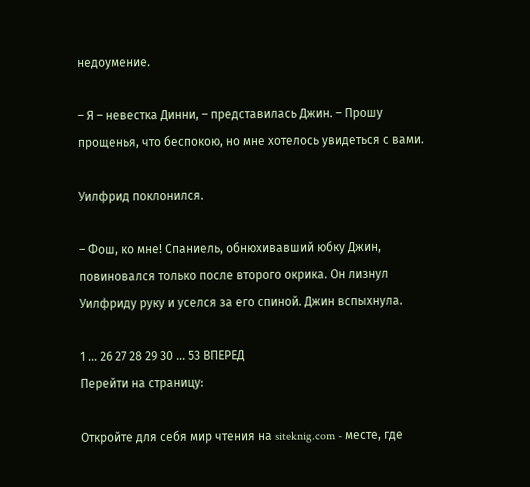недоумение.

– Я – невестка Динни, – представилась Джин. – Прошу прощенья, что беспокою, но мне хотелось увидеться с вами.

Уилфрид поклонился.

– Фош, ко мне! Спаниель, обнюхивавший юбку Джин, повиновался только после второго окрика. Он лизнул Уилфриду руку и уселся за его спиной. Джин вспыхнула.

1 ... 26 27 28 29 30 ... 53 ВПЕРЕД
Перейти на страницу:

Откройте для себя мир чтения на siteknig.com - месте, где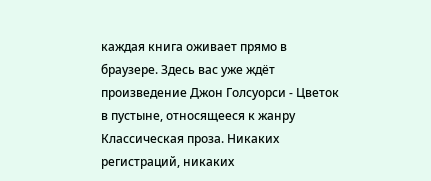каждая книга оживает прямо в браузере. Здесь вас уже ждёт произведение Джон Голсуорси - Цветок в пустыне, относящееся к жанру Классическая проза. Никаких регистраций, никаких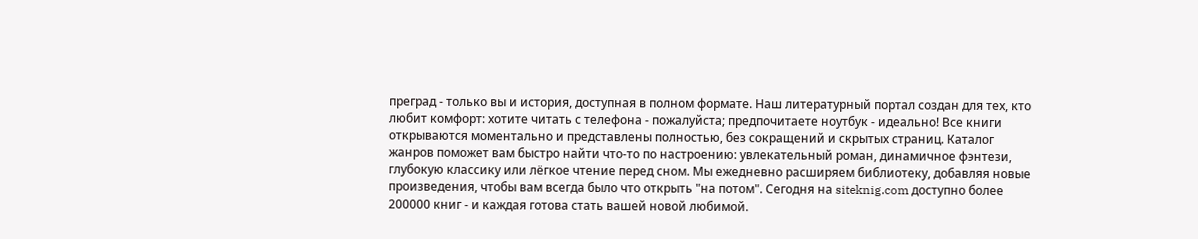преград - только вы и история, доступная в полном формате. Наш литературный портал создан для тех, кто любит комфорт: хотите читать с телефона - пожалуйста; предпочитаете ноутбук - идеально! Все книги открываются моментально и представлены полностью, без сокращений и скрытых страниц. Каталог жанров поможет вам быстро найти что-то по настроению: увлекательный роман, динамичное фэнтези, глубокую классику или лёгкое чтение перед сном. Мы ежедневно расширяем библиотеку, добавляя новые произведения, чтобы вам всегда было что открыть "на потом". Сегодня на siteknig.com доступно более 200000 книг - и каждая готова стать вашей новой любимой.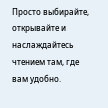Просто выбирайте, открывайте и наслаждайтесь чтением там, где вам удобно.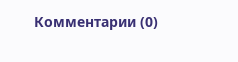Комментарии (0)